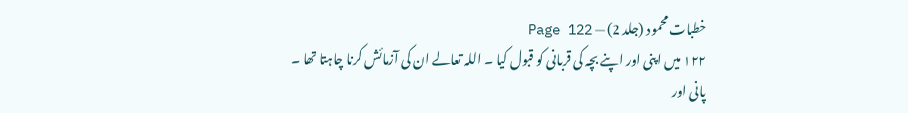خطبات محمود (جلد 2) — Page 122
۱۲۲ میں اپنی اور اپنے بچہ کی قربانی کو قبول کیا ۔ اللہ تعالے ان کی آزمائش کرنا چاہتا تھا ۔ پانی اور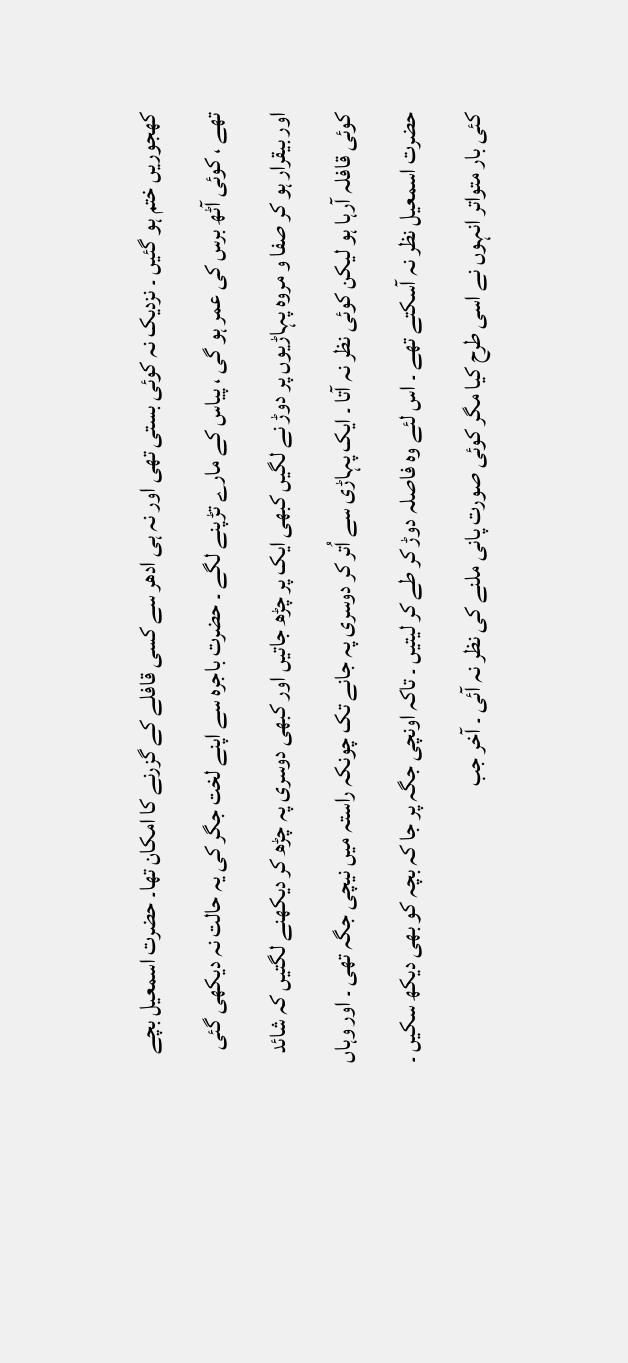کھجوریں ختم ہو گئیں ۔ نزدیک نہ کوئی بستی تھی اور نہ ہی ادھر سے کسی قافلے کے گزرنے کا امکان تھا۔ حضرت اسمعیل بچے تھے ، کوئی آٹھ برس کی عمر ہو گی ، پیاس کے مارے تڑپنے لگے ۔ حضرت باجرہ سے اپنے لخت جگر کی یہ حالت نہ دیکھی گئی اور بیقرار ہو کر صفا و مروہ پہاڑیوں پر دوڑ نے لگیں کبھی ایک پر چڑھ جاتیں اور کبھی دوسری پہ چڑھ کر دیکھنے لگتیں کہ شائد کوئی قافلہ آرہا ہو لیکن کوئی نظر نہ آتا ۔ ایک پہاڑی سے اُتر کر دوسری پہ جانے تک چونکہ راستہ میں نیچی جگہ تھی ۔ اور وہاں حضرت اسمعیل نظر نہ آسکتے تھے ۔ اس لئے وہ فاصلہ دوڑ کر طے کر لیتیں ۔ تاکہ اونچی جگہ پر جا کہ بچہ کو بھی دیکھ سکیں ۔ کئی بار متواتر انہوں نے اسی طرح کیا مگر کوئی صورت پانی ملنے کی نظر نہ آئی ۔ آخر جب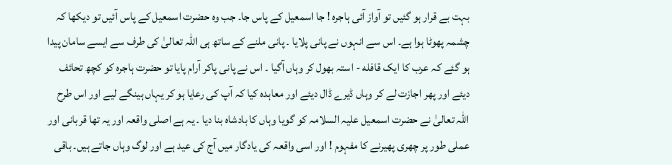بہت بے قرار ہو گئیں تو آواز آئی ہاجرہ ! جا اسمعیل کے پاس جا۔ جب وہ حضرت اسمعیل کے پاس آئیں تو دیکھا کہ چشمہ پھوٹا ہوا ہے۔ اس سے انہوں نے پانی پلایا ۔ پانی ملنے کے ساتھ ہی اللہ تعالیٰ کی طرف سے ایسے سامان پیدا ہو گئے کہ عرب کا ایک قافله - استہ بھول کر وہاں آگیا ۔ اس نے پانی پاکر آرام پایا تو حضرت ہاجرہ کو کچھ تحائف دیئے اور پھر اجازت لے کر وہاں ڈیرے ڈال دیئے اور معاہدہ کیا کہ آپ کی رعایا ہو کر یہاں ہینگے لیے اور اس طرح اللہ تعالیٰ نے حضرت اسمعیل علیہ السلامہ کو گویا وہاں کا بادشاہ بنا دیا ۔ یہ ہے اصلی واقعہ اور یہ تھا قربانی اور عملی طور پر چھری پھیرنے کا مفہوم ! اور اسی واقعہ کی یادگار میں آج کی عید ہے اور لوگ وہاں جاتے ہیں۔ باقی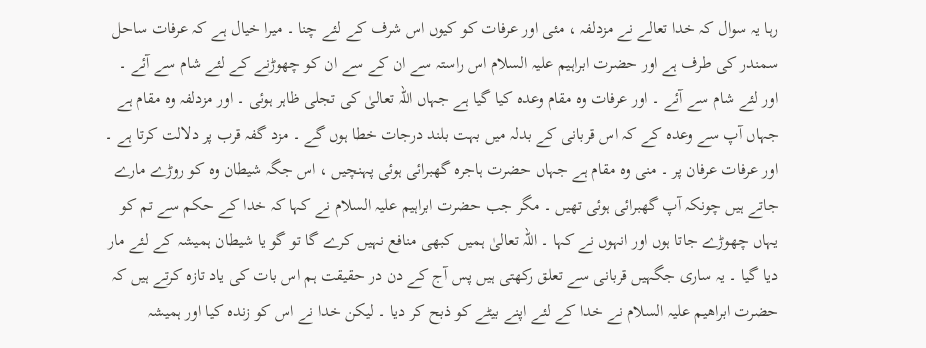رہا یہ سوال کہ خدا تعالے نے مزدلفہ ، مئی اور عرفات کو کیوں اس شرف کے لئے چنا ۔ میرا خیال ہے کہ عرفات ساحل سمندر کی طرف ہے اور حضرت ابراہیم علیہ السلام اس راستہ سے ان کے سے ان کو چھوڑنے کے لئے شام سے آئے ۔ اور لئے شام سے آئے ۔ اور عرفات وہ مقام وعدہ کیا گیا ہے جہاں اللہ تعالیٰ کی تجلی ظاہر ہوئی ۔ اور مزدلفہ وہ مقام ہے جہاں آپ سے وعدہ کے کہ اس قربانی کے بدلہ میں بہت بلند درجات خطا ہوں گے ۔ مزد گفہ قرب پر دلالت کرتا ہے ۔ اور عرفات عرفان پر ۔ منی وہ مقام ہے جہاں حضرت ہاجرہ گھبرائی ہوئی پہنچیں ، اس جگہ شیطان وہ کو روڑے مارے جاتے ہیں چونکہ آپ گھبرائی ہوئی تھیں ۔ مگر جب حضرت ابراہیم علیہ السلام نے کہا کہ خدا کے حکم سے تم کو یہاں چھوڑے جاتا ہوں اور انہوں نے کہا ۔ اللہ تعالیٰ ہمیں کبھی منافع نہیں کرے گا تو گو یا شیطان ہمیشہ کے لئے مار دیا گیا ۔ یہ ساری جگہیں قربانی سے تعلق رکھتی ہیں پس آج کے دن در حقیقت ہم اس بات کی یاد تازہ کرتے ہیں کہ حضرت ابراهیم علیہ السلام نے خدا کے لئے اپنے بیٹے کو ذبح کر دیا ۔ لیکن خدا نے اس کو زندہ کیا اور ہمیشہ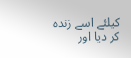کیلئے اسے زندہ کر دیا اور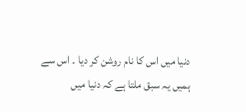دنیا میں اس کا نام روشن کر دیا ۔ اس سے ہمیں یہ سبق ملتا ہے کہ دنیا میں